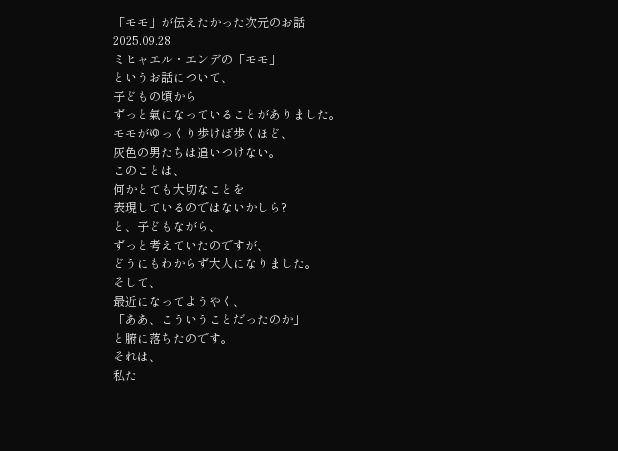「モモ」が伝えたかった次元のお話
2025.09.28
ミヒャエル・エンデの「モモ」
というお話について、
子どもの頃から
ずっと氣になっていることがありました。
モモがゆっくり歩けば歩くほど、
灰色の男たちは追いつけない。
このことは、
何かとても大切なことを
表現しているのではないかしら?
と、子どもながら、
ずっと考えていたのですが、
どうにもわからず大人になりました。
そして、
最近になってようやく、
「ああ、こういうことだったのか」
と腑に落ちたのです。
それは、
私た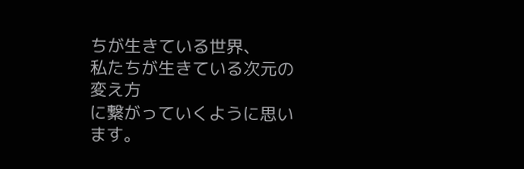ちが生きている世界、
私たちが生きている次元の変え方
に繋がっていくように思います。